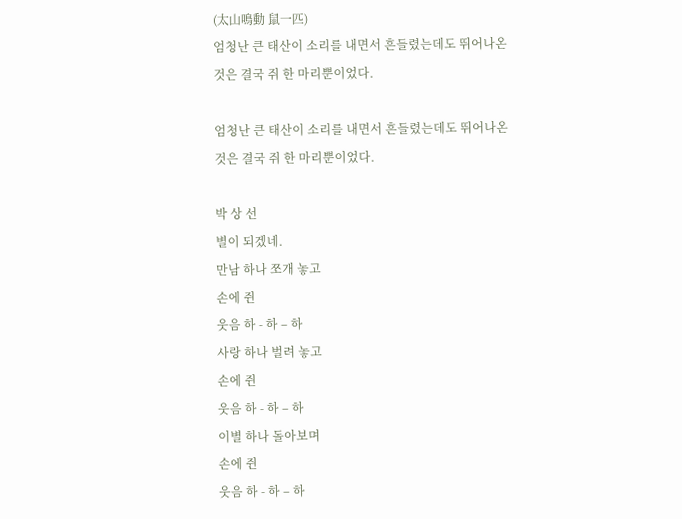(太山鳴動 鼠一匹)
엄청난 큰 태산이 소리를 내면서 흔들렸는데도 뛰어나온 것은 결국 쥐 한 마리뿐이었다.

엄청난 큰 태산이 소리를 내면서 흔들렸는데도 뛰어나온 것은 결국 쥐 한 마리뿐이었다.

박 상 선
별이 되겠네.
만남 하나 쪼개 놓고
손에 쥔
웃음 하 - 하 – 하
사랑 하나 벌려 놓고
손에 쥔
웃음 하 - 하 – 하
이별 하나 돌아보며
손에 쥔
웃음 하 - 하 – 하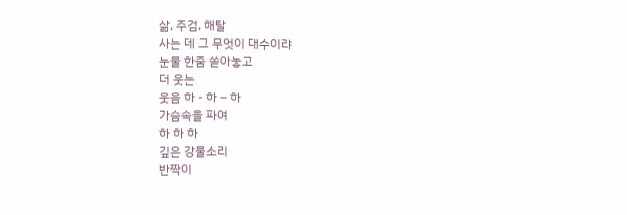삶, 주검, 해탈
사는 데 그 무엇이 대수이랴
눈물 한줌 쏟아놓고
더 웃는
웃음 하 - 하 – 하
가슴속을 파여
하 하 하
깊은 강물소리
반짝이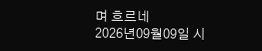며 흐르네
2026년09월09일 시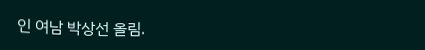인 여남 박상선 올림.